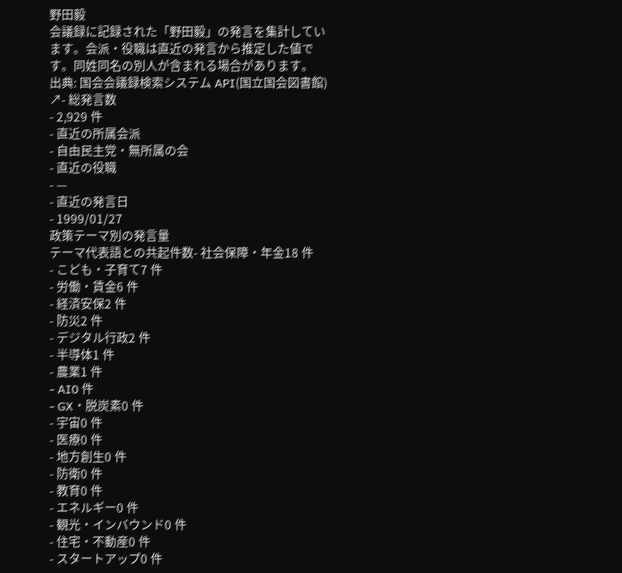野田毅
会議録に記録された「野田毅」の発言を集計しています。会派・役職は直近の発言から推定した値です。同姓同名の別人が含まれる場合があります。
出典: 国会会議録検索システム API(国立国会図書館) ↗- 総発言数
- 2,929 件
- 直近の所属会派
- 自由民主党・無所属の会
- 直近の役職
- —
- 直近の発言日
- 1999/01/27
政策テーマ別の発言量
テーマ代表語との共起件数- 社会保障・年金18 件
- こども・子育て7 件
- 労働・賃金6 件
- 経済安保2 件
- 防災2 件
- デジタル行政2 件
- 半導体1 件
- 農業1 件
- AI0 件
- GX・脱炭素0 件
- 宇宙0 件
- 医療0 件
- 地方創生0 件
- 防衛0 件
- 教育0 件
- エネルギー0 件
- 観光・インバウンド0 件
- 住宅・不動産0 件
- スタートアップ0 件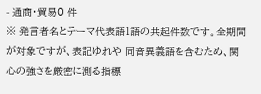- 通商・貿易0 件
※ 発言者名とテーマ代表語1語の共起件数です。全期間が対象ですが、表記ゆれや 同音異義語を含むため、関心の強さを厳密に測る指標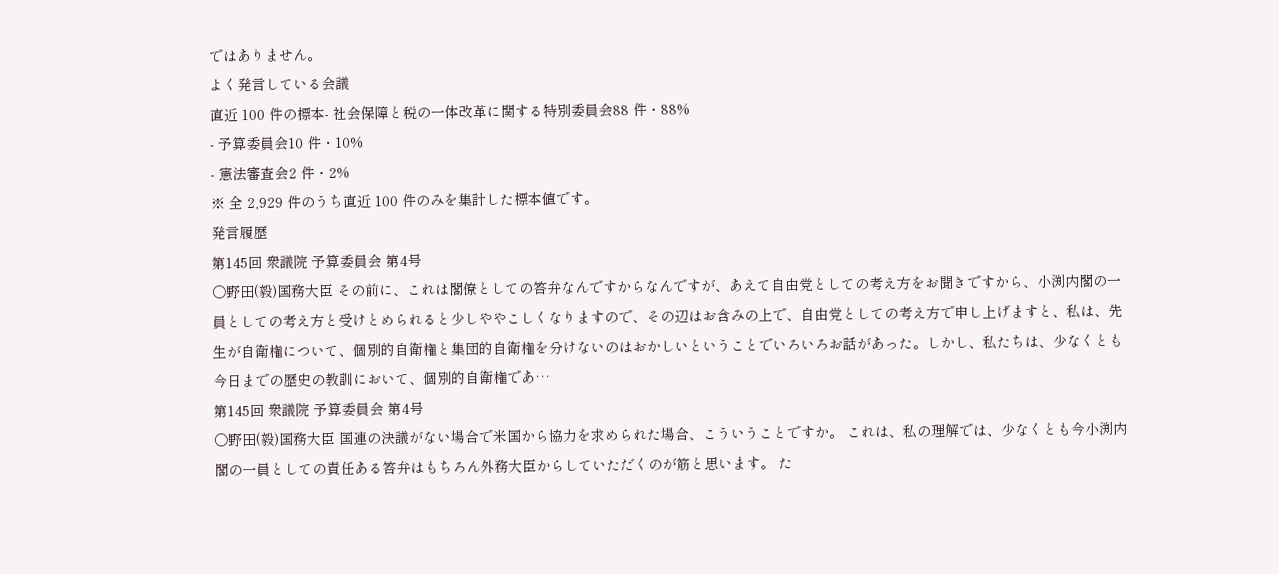ではありません。
よく発言している会議
直近 100 件の標本- 社会保障と税の一体改革に関する特別委員会88 件・88%
- 予算委員会10 件・10%
- 憲法審査会2 件・2%
※ 全 2,929 件のうち直近 100 件のみを集計した標本値です。
発言履歴
第145回 衆議院 予算委員会 第4号
○野田(毅)国務大臣 その前に、これは閣僚としての答弁なんですからなんですが、あえて自由党としての考え方をお聞きですから、小渕内閣の一員としての考え方と受けとめられると少しややこしくなりますので、その辺はお含みの上で、自由党としての考え方で申し上げますと、私は、先生が自衛権について、個別的自衛権と集団的自衛権を分けないのはおかしいということでいろいろお話があった。しかし、私たちは、少なくとも今日までの歴史の教訓において、個別的自衛権であ…
第145回 衆議院 予算委員会 第4号
○野田(毅)国務大臣 国連の決議がない場合で米国から協力を求められた場合、こういうことですか。 これは、私の理解では、少なくとも今小渕内閣の一員としての責任ある答弁はもちろん外務大臣からしていただくのが筋と思います。 た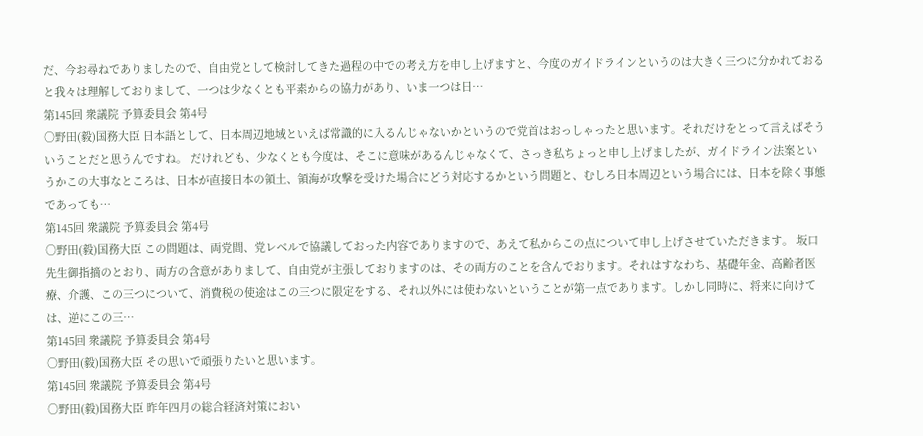だ、今お尋ねでありましたので、自由党として検討してきた過程の中での考え方を申し上げますと、今度のガイドラインというのは大きく三つに分かれておると我々は理解しておりまして、一つは少なくとも平素からの協力があり、いま一つは日…
第145回 衆議院 予算委員会 第4号
○野田(毅)国務大臣 日本語として、日本周辺地域といえば常識的に入るんじゃないかというので党首はおっしゃったと思います。それだけをとって言えばそういうことだと思うんですね。 だけれども、少なくとも今度は、そこに意味があるんじゃなくて、さっき私ちょっと申し上げましたが、ガイドライン法案というかこの大事なところは、日本が直接日本の領土、領海が攻撃を受けた場合にどう対応するかという問題と、むしろ日本周辺という場合には、日本を除く事態であっても…
第145回 衆議院 予算委員会 第4号
○野田(毅)国務大臣 この問題は、両党間、党レベルで協議しておった内容でありますので、あえて私からこの点について申し上げさせていただきます。 坂口先生御指摘のとおり、両方の含意がありまして、自由党が主張しておりますのは、その両方のことを含んでおります。それはすなわち、基礎年金、高齢者医療、介護、この三つについて、消費税の使途はこの三つに限定をする、それ以外には使わないということが第一点であります。しかし同時に、将来に向けては、逆にこの三…
第145回 衆議院 予算委員会 第4号
○野田(毅)国務大臣 その思いで頑張りたいと思います。
第145回 衆議院 予算委員会 第4号
○野田(毅)国務大臣 昨年四月の総合経済対策におい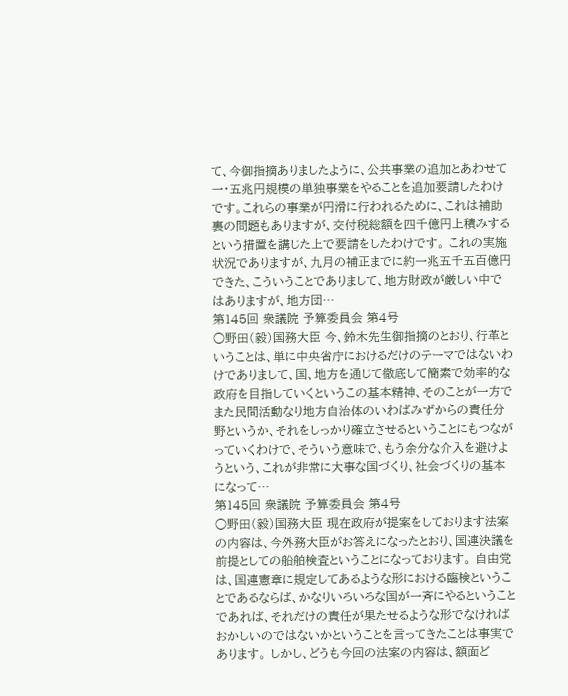て、今御指摘ありましたように、公共事業の追加とあわせて一・五兆円規模の単独事業をやることを追加要請したわけです。これらの事業が円滑に行われるために、これは補助裏の問題もありますが、交付税総額を四千億円上積みするという措置を講じた上で要請をしたわけです。 これの実施状況でありますが、九月の補正までに約一兆五千五百億円できた、こういうことでありまして、地方財政が厳しい中ではありますが、地方団…
第145回 衆議院 予算委員会 第4号
○野田(毅)国務大臣 今、鈴木先生御指摘のとおり、行革ということは、単に中央省庁におけるだけのテーマではないわけでありまして、国、地方を通じて徹底して簡素で効率的な政府を目指していくというこの基本精神、そのことが一方でまた民間活動なり地方自治体のいわばみずからの責任分野というか、それをしっかり確立させるということにもつながっていくわけで、そういう意味で、もう余分な介入を避けようという、これが非常に大事な国づくり、社会づくりの基本になって…
第145回 衆議院 予算委員会 第4号
○野田(毅)国務大臣 現在政府が提案をしております法案の内容は、今外務大臣がお答えになったとおり、国連決議を前提としての船舶検査ということになっております。 自由党は、国連憲章に規定してあるような形における臨検ということであるならば、かなりいろいろな国が一斉にやるということであれば、それだけの責任が果たせるような形でなければおかしいのではないかということを言ってきたことは事実であります。 しかし、どうも今回の法案の内容は、額面ど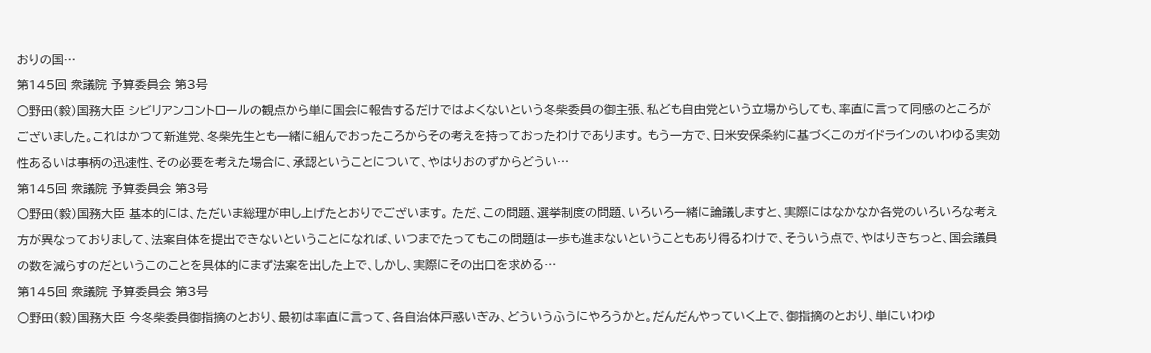おりの国…
第145回 衆議院 予算委員会 第3号
○野田(毅)国務大臣 シビリアンコントロールの観点から単に国会に報告するだけではよくないという冬柴委員の御主張、私ども自由党という立場からしても、率直に言って同感のところがございました。これはかつて新進党、冬柴先生とも一緒に組んでおったころからその考えを持っておったわけであります。 もう一方で、日米安保条約に基づくこのガイドラインのいわゆる実効性あるいは事柄の迅速性、その必要を考えた場合に、承認ということについて、やはりおのずからどうい…
第145回 衆議院 予算委員会 第3号
○野田(毅)国務大臣 基本的には、ただいま総理が申し上げたとおりでございます。 ただ、この問題、選挙制度の問題、いろいろ一緒に論議しますと、実際にはなかなか各党のいろいろな考え方が異なっておりまして、法案自体を提出できないということになれば、いつまでたってもこの問題は一歩も進まないということもあり得るわけで、そういう点で、やはりきちっと、国会議員の数を減らすのだというこのことを具体的にまず法案を出した上で、しかし、実際にその出口を求める…
第145回 衆議院 予算委員会 第3号
○野田(毅)国務大臣 今冬柴委員御指摘のとおり、最初は率直に言って、各自治体戸惑いぎみ、どういうふうにやろうかと。だんだんやっていく上で、御指摘のとおり、単にいわゆ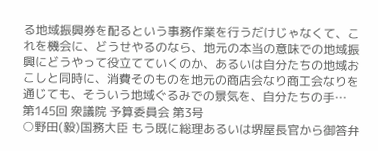る地域振興券を配るという事務作業を行うだけじゃなくて、これを機会に、どうせやるのなら、地元の本当の意味での地域振興にどうやって役立てていくのか、あるいは自分たちの地域おこしと同時に、消費そのものを地元の商店会なり商工会なりを通じても、そういう地域ぐるみでの景気を、自分たちの手…
第145回 衆議院 予算委員会 第3号
○野田(毅)国務大臣 もう既に総理あるいは堺屋長官から御答弁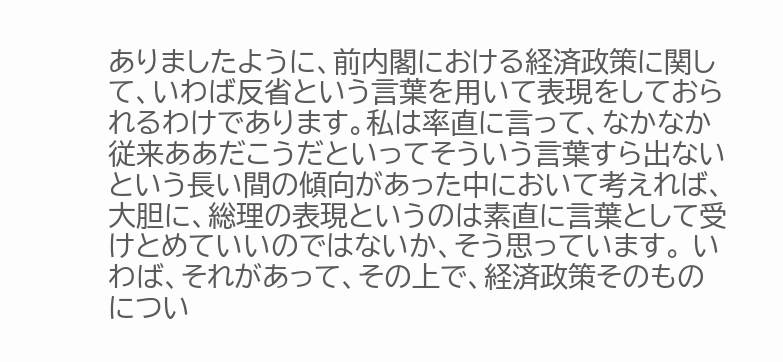ありましたように、前内閣における経済政策に関して、いわば反省という言葉を用いて表現をしておられるわけであります。私は率直に言って、なかなか従来ああだこうだといってそういう言葉すら出ないという長い間の傾向があった中において考えれば、大胆に、総理の表現というのは素直に言葉として受けとめていいのではないか、そう思っています。 いわば、それがあって、その上で、経済政策そのものについ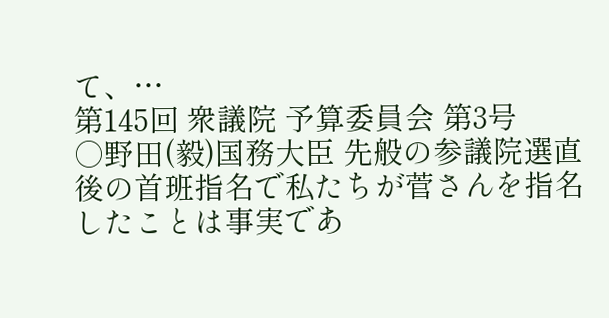て、…
第145回 衆議院 予算委員会 第3号
○野田(毅)国務大臣 先般の参議院選直後の首班指名で私たちが菅さんを指名したことは事実であ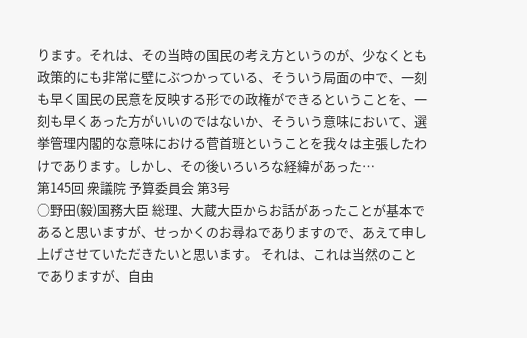ります。それは、その当時の国民の考え方というのが、少なくとも政策的にも非常に壁にぶつかっている、そういう局面の中で、一刻も早く国民の民意を反映する形での政権ができるということを、一刻も早くあった方がいいのではないか、そういう意味において、選挙管理内閣的な意味における菅首班ということを我々は主張したわけであります。しかし、その後いろいろな経緯があった…
第145回 衆議院 予算委員会 第3号
○野田(毅)国務大臣 総理、大蔵大臣からお話があったことが基本であると思いますが、せっかくのお尋ねでありますので、あえて申し上げさせていただきたいと思います。 それは、これは当然のことでありますが、自由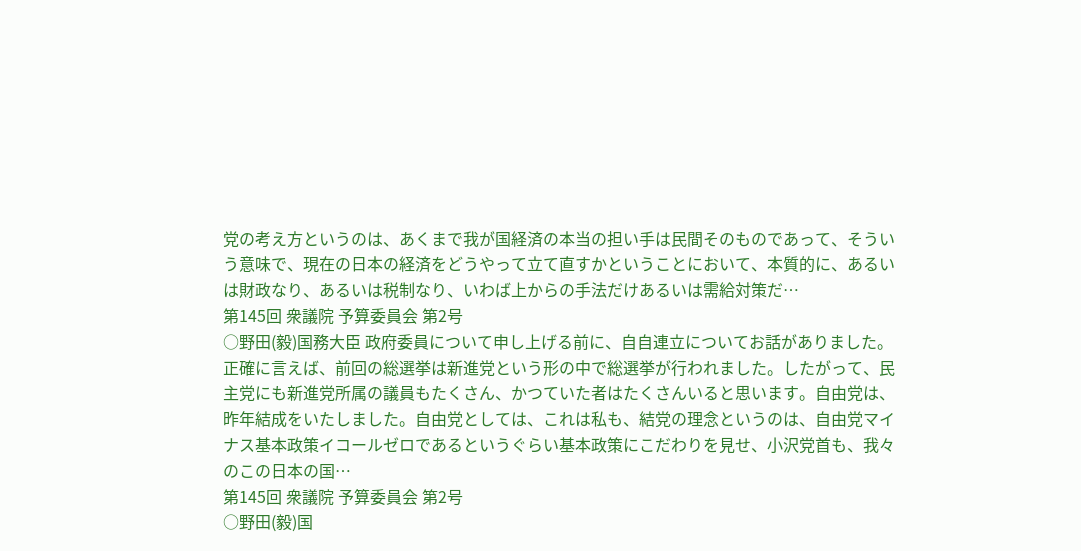党の考え方というのは、あくまで我が国経済の本当の担い手は民間そのものであって、そういう意味で、現在の日本の経済をどうやって立て直すかということにおいて、本質的に、あるいは財政なり、あるいは税制なり、いわば上からの手法だけあるいは需給対策だ…
第145回 衆議院 予算委員会 第2号
○野田(毅)国務大臣 政府委員について申し上げる前に、自自連立についてお話がありました。 正確に言えば、前回の総選挙は新進党という形の中で総選挙が行われました。したがって、民主党にも新進党所属の議員もたくさん、かつていた者はたくさんいると思います。自由党は、昨年結成をいたしました。自由党としては、これは私も、結党の理念というのは、自由党マイナス基本政策イコールゼロであるというぐらい基本政策にこだわりを見せ、小沢党首も、我々のこの日本の国…
第145回 衆議院 予算委員会 第2号
○野田(毅)国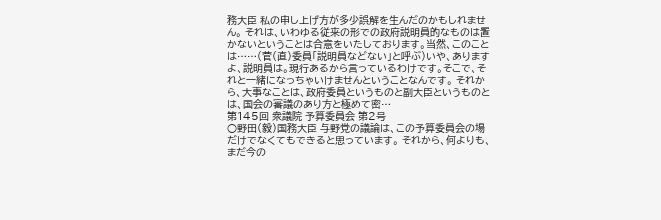務大臣 私の申し上げ方が多少誤解を生んだのかもしれません。 それは、いわゆる従来の形での政府説明員的なものは置かないということは合意をいたしております。当然、このことは……(菅(直)委員「説明員などない」と呼ぶ)いや、ありますよ、説明員は。現行あるから言っているわけです。そこで、それと一緒になっちゃいけませんということなんです。 それから、大事なことは、政府委員というものと副大臣というものとは、国会の審議のあり方と極めて密…
第145回 衆議院 予算委員会 第2号
○野田(毅)国務大臣 与野党の議論は、この予算委員会の場だけでなくてもできると思っています。 それから、何よりも、まだ今の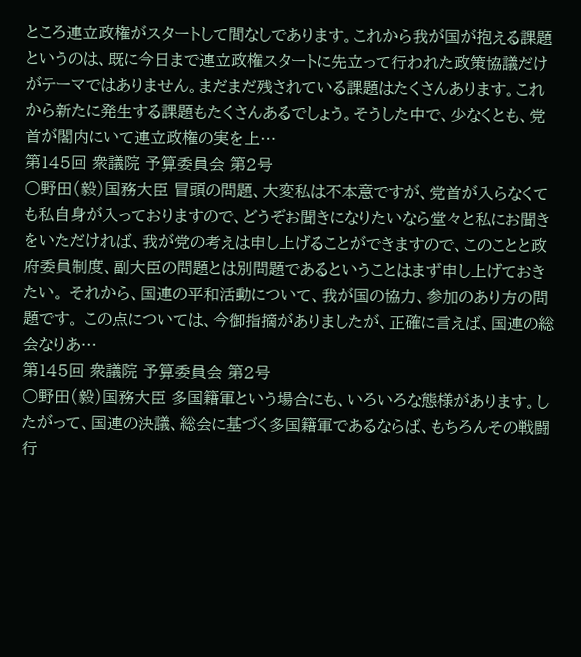ところ連立政権がスタートして間なしであります。これから我が国が抱える課題というのは、既に今日まで連立政権スタートに先立って行われた政策協議だけがテーマではありません。まだまだ残されている課題はたくさんあります。これから新たに発生する課題もたくさんあるでしょう。そうした中で、少なくとも、党首が閣内にいて連立政権の実を上…
第145回 衆議院 予算委員会 第2号
○野田(毅)国務大臣 冒頭の問題、大変私は不本意ですが、党首が入らなくても私自身が入っておりますので、どうぞお聞きになりたいなら堂々と私にお聞きをいただければ、我が党の考えは申し上げることができますので、このことと政府委員制度、副大臣の問題とは別問題であるということはまず申し上げておきたい。 それから、国連の平和活動について、我が国の協力、参加のあり方の問題です。 この点については、今御指摘がありましたが、正確に言えば、国連の総会なりあ…
第145回 衆議院 予算委員会 第2号
○野田(毅)国務大臣 多国籍軍という場合にも、いろいろな態様があります。したがって、国連の決議、総会に基づく多国籍軍であるならば、もちろんその戦闘行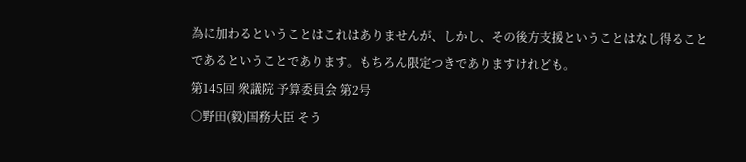為に加わるということはこれはありませんが、しかし、その後方支援ということはなし得ることであるということであります。もちろん限定つきでありますけれども。
第145回 衆議院 予算委員会 第2号
○野田(毅)国務大臣 そう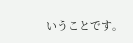いうことです。